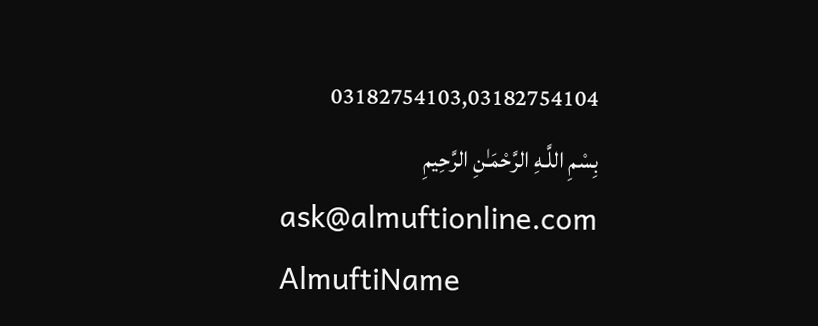03182754103,03182754104
بِسْمِ اللَّـهِ الرَّحْمَـٰنِ الرَّحِيمِ
ask@almuftionline.com
AlmuftiName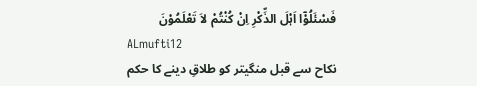فَسْئَلُوْٓا اَہْلَ الذِّکْرِ اِنْ کُنْتُمْ لاَ تَعْلَمُوْنَ
ALmufti12
نکاح سے قبل منگیتر کو طلاقِ دینے کا حکم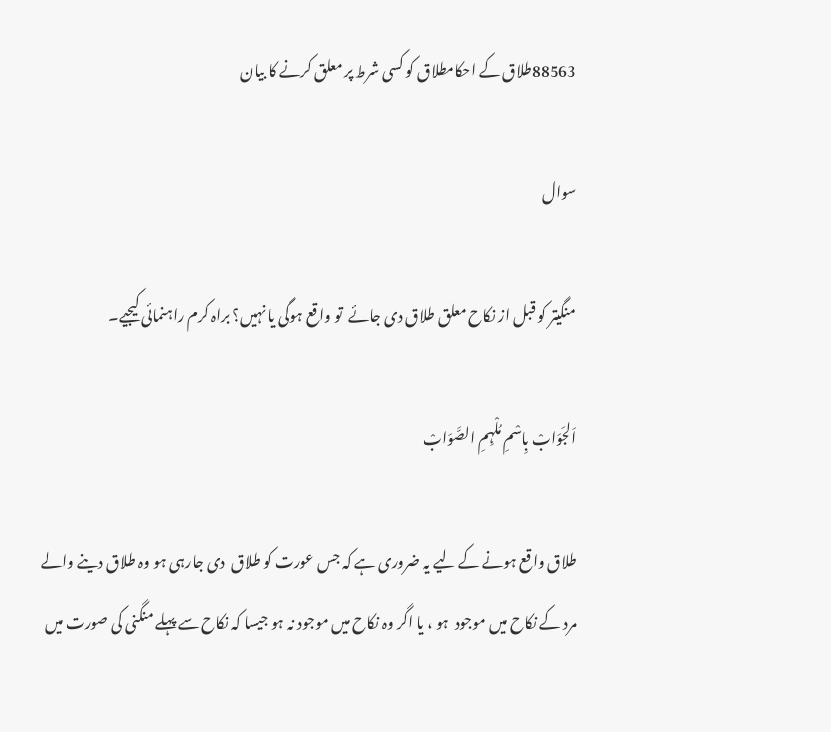88563طلاق کے احکامطلاق کو کسی شرط پر معلق کرنے کا بیان

سوال

منگیتر کو قبل از نکاح معلق طلاق دی جائے  تو واقع ہوگی یا نہیں؟ براہ کرم راہنمائی کیجیے۔

اَلجَوَابْ بِاسْمِ مُلْہِمِ الصَّوَابْ

طلاق واقع ہونے کے لیے یہ ضروری ہے کہ جس عورت کو طلاق  دی جارہی ہو وہ طلاق دینے والے مرد کے نکاح میں موجود  ہو ، یا اگر وہ نکاح میں موجود نہ ہو جیسا کہ نکاح سے پہلے منگنی کی صورت میں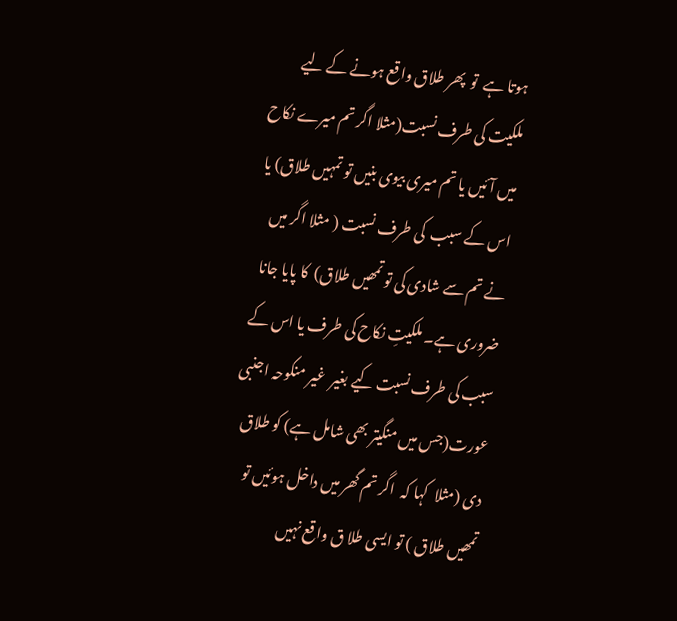ہوتا ہے  تو  پھر طلاق واقع ہونے کے لیے ملکیت کی طرف نسبت(مثلا اگر تم میرے نکاح میں آئیں یا تم میری بیوی بنیں تو تمہیں طلاق) یا اس کے سبب  کی طرف نسبت ( مثلا اگر میں نے تم سے شادی کی تو تمھیں طلاق)  کا پایا جانا ضروری ہے۔ ملکیتِ نکاح کی طرف یا اس کے سبب کی طرف نسبت کیے بغیر  غیر منکوحہ اجنبی عورت(جس میں منگیتر بھی شامل ہے) کو طلاق دی (مثلا  کہا کہ  اگر تم گھر میں داخل ہوئیں تو تمھیں طلاق ) تو ایسی طلا ق واقع نہیں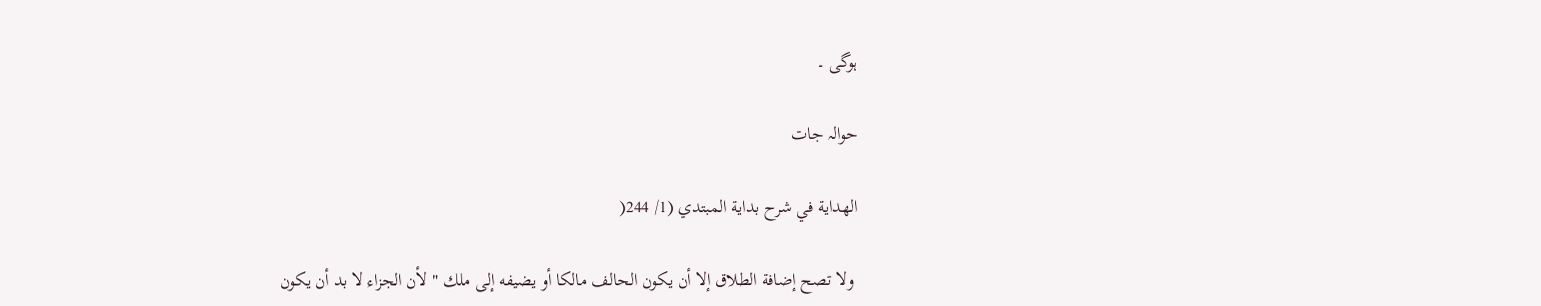ہوگی ۔

حوالہ جات

الهداية في شرح بداية المبتدي (1/ 244(

 ولا تصح إضافة الطلاق إلا أن يكون الحالف مالكا أو يضيفه إلى ملك " لأن الجزاء لا بد أن يكون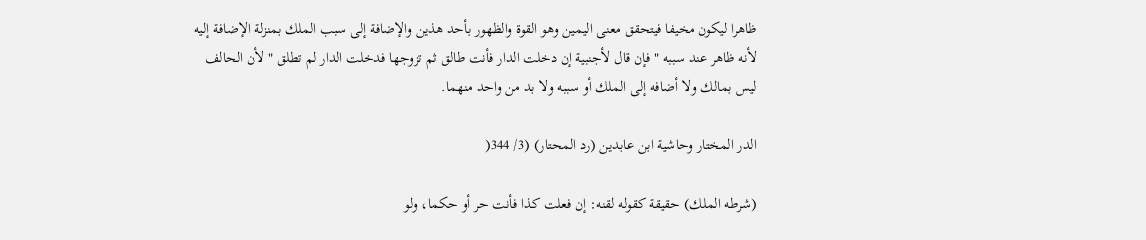ظاهرا ليكون مخيفا فيتحقق معنى اليمين وهو القوة والظهور بأحد هذين والإضافة إلى سبب الملك بمنزلة الإضافة إليه لأنه ظاهر عند سببه " فإن قال لأجنبية إن دخلت الدار فأنت طالق ثم تزوجها فدخلت الدار لم تطلق " لأن الحالف ليس بمالك ولا أضافه إلى الملك أو سببه ولا بد من واحد منهما.

الدر المختار وحاشية ابن عابدين (رد المحتار) (3/ 344(

(شرطه الملك) حقيقة كقوله لقنه: إن فعلت كذا فأنت حر أو حكما، ولو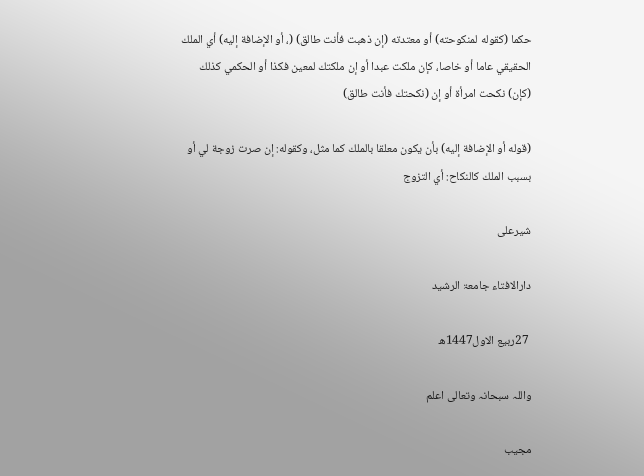حكما (كقوله لمنكوحته) أو معتدته (إن ذهبت فأنت طالق) (، أو الإضافة إليه) أي الملك الحقيقي عاما أو خاصا، كإن ملكت عبدا أو إن ملكتك لمعين فكذا أو الحكمي كذلك (كإن) نكحت امرأة أو إن (نكحتك فأنت طالق)

(قوله أو الإضافة إليه) بأن يكون معلقا بالملك كما مثل، وكقوله: إن صرت زوجة لي أو بسبب الملك كالنكاح: أي التزوج

شیرعلی

دارالافتاء جامعۃ الرشید

 27ربیع الاول1447ھ

واللہ سبحانہ وتعالی اعلم

مجیب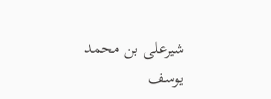شیرعلی بن محمد یوسف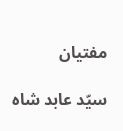مفتیان

سیّد عابد شاہ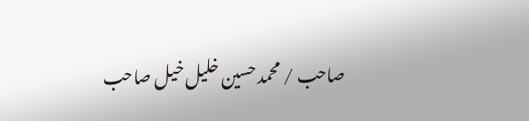صاحب / محمد حسین خلیل خیل صاحب